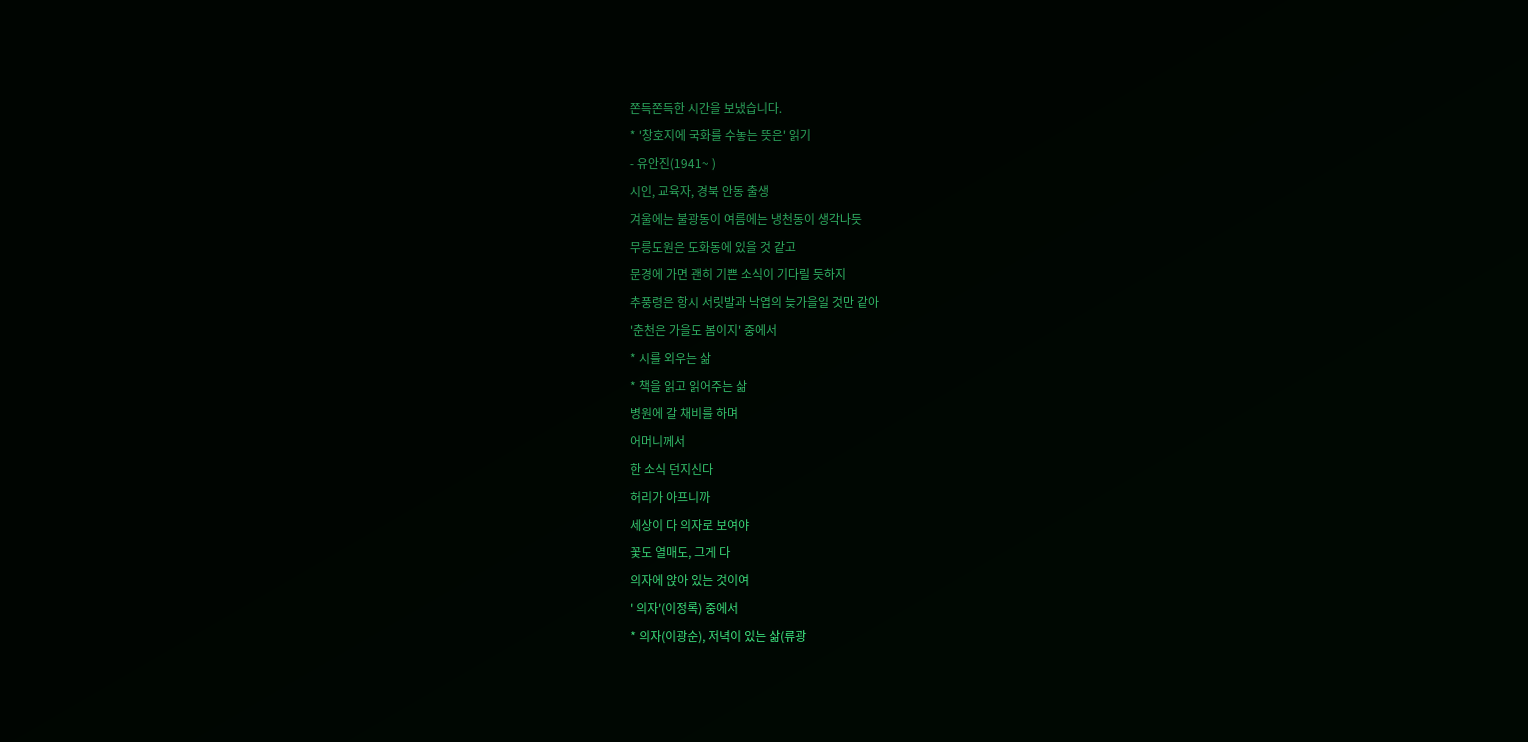쫀득쫀득한 시간을 보냈습니다.
* '창호지에 국화를 수놓는 뜻은' 읽기
- 유안진(1941~ )
시인, 교육자, 경북 안동 출생
겨울에는 불광동이 여름에는 냉천동이 생각나듯
무릉도원은 도화동에 있을 것 같고
문경에 가면 괜히 기쁜 소식이 기다릴 듯하지
추풍령은 항시 서릿발과 낙엽의 늦가을일 것만 같아
'춘천은 가을도 봄이지' 중에서
* 시를 외우는 삶
* 책을 읽고 읽어주는 삶
병원에 갈 채비를 하며
어머니께서
한 소식 던지신다
허리가 아프니까
세상이 다 의자로 보여야
꽃도 열매도, 그게 다
의자에 앉아 있는 것이여
' 의자'(이정록) 중에서
* 의자(이광순), 저녁이 있는 삶(류광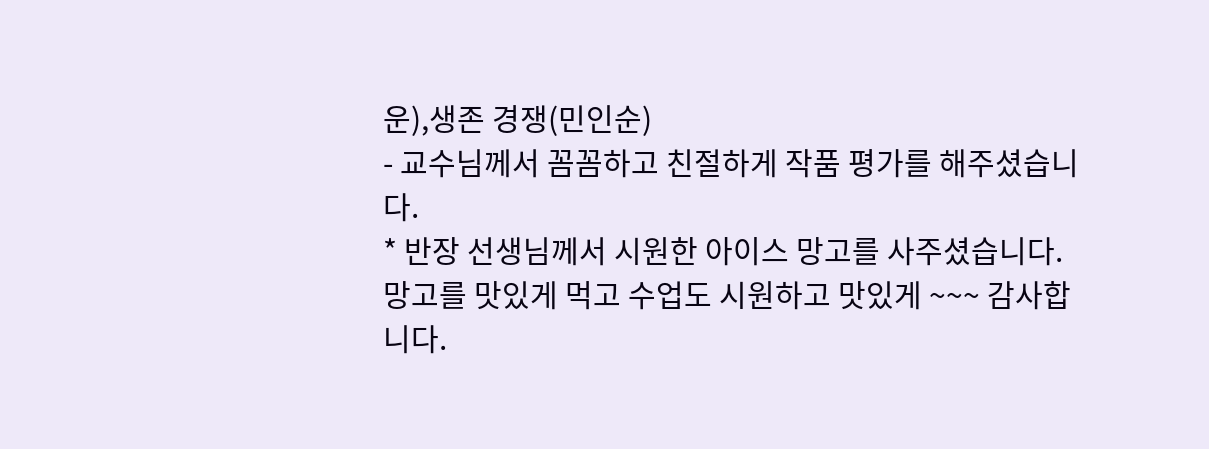운),생존 경쟁(민인순)
- 교수님께서 꼼꼼하고 친절하게 작품 평가를 해주셨습니다.
* 반장 선생님께서 시원한 아이스 망고를 사주셨습니다.
망고를 맛있게 먹고 수업도 시원하고 맛있게 ~~~ 감사합니다.